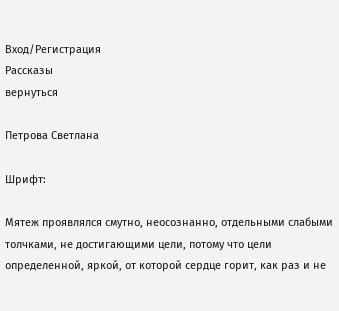Вход/Регистрация
Рассказы
вернуться

Петрова Светлана

Шрифт:

Мятеж проявлялся смутно, неосознанно, отдельными слабыми толчками, не достигающими цели, потому что цели определенной, яркой, от которой сердце горит, как раз и не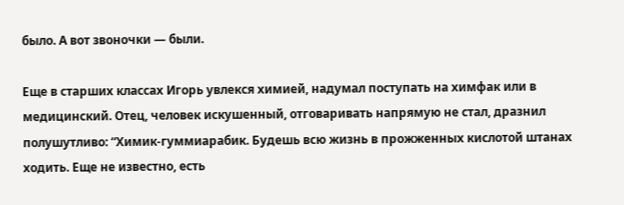было. А вот звоночки — были.

Еще в старших классах Игорь увлекся химией, надумал поступать на химфак или в медицинский. Отец, человек искушенный, отговаривать напрямую не стал, дразнил полушутливо: “Химик-гуммиарабик. Будешь всю жизнь в прожженных кислотой штанах ходить. Еще не известно, есть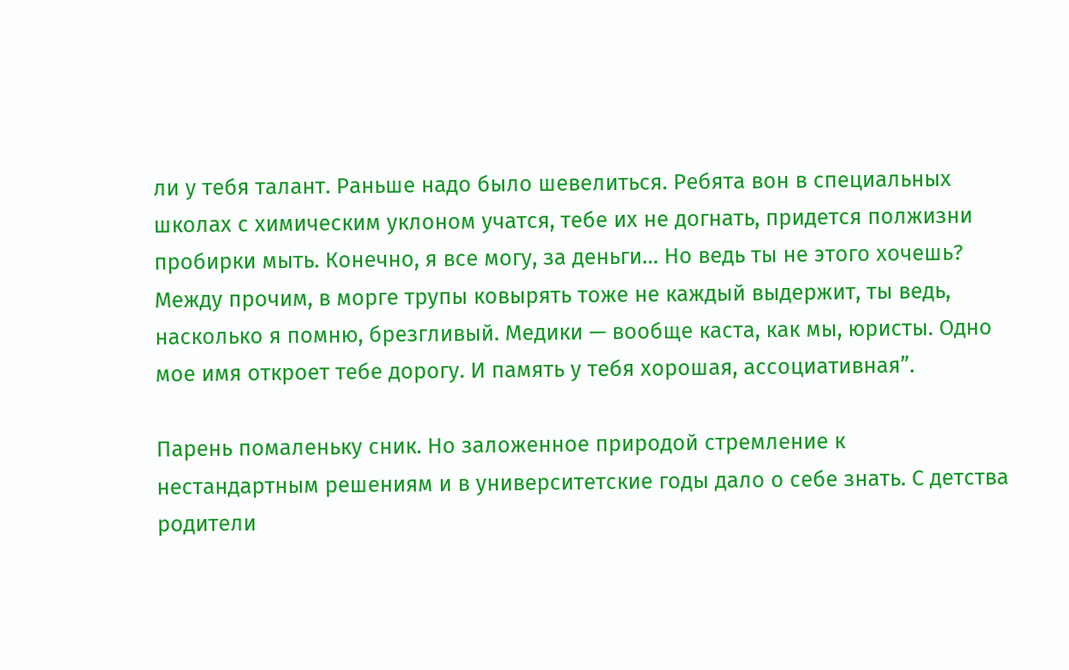ли у тебя талант. Раньше надо было шевелиться. Ребята вон в специальных школах с химическим уклоном учатся, тебе их не догнать, придется полжизни пробирки мыть. Конечно, я все могу, за деньги… Но ведь ты не этого хочешь? Между прочим, в морге трупы ковырять тоже не каждый выдержит, ты ведь, насколько я помню, брезгливый. Медики — вообще каста, как мы, юристы. Одно мое имя откроет тебе дорогу. И память у тебя хорошая, ассоциативная”.

Парень помаленьку сник. Но заложенное природой стремление к нестандартным решениям и в университетские годы дало о себе знать. С детства родители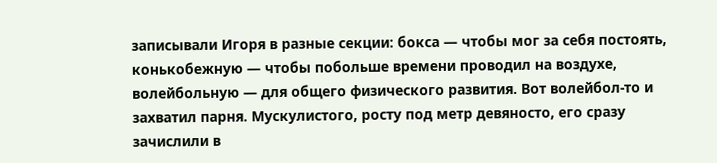записывали Игоря в разные секции: бокса — чтобы мог за себя постоять, конькобежную — чтобы побольше времени проводил на воздухе, волейбольную — для общего физического развития. Вот волейбол-то и захватил парня. Мускулистого, росту под метр девяносто, его сразу зачислили в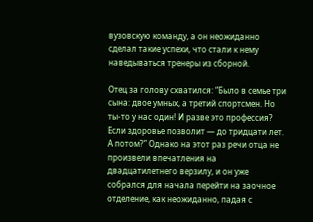вузовскую команду, а он неожиданно сделал такие успехи, что стали к нему наведываться тренеры из сборной.

Отец за голову схватился: “Было в семье три сына: двое умных, а третий спортсмен. Но ты-то у нас один! И разве это профессия? Если здоровье позволит — до тридцати лет. А потом?” Однако на этот раз речи отца не произвели впечатления на двадцатилетнего верзилу, и он уже собрался для начала перейти на заочное отделение, как неожиданно, падая с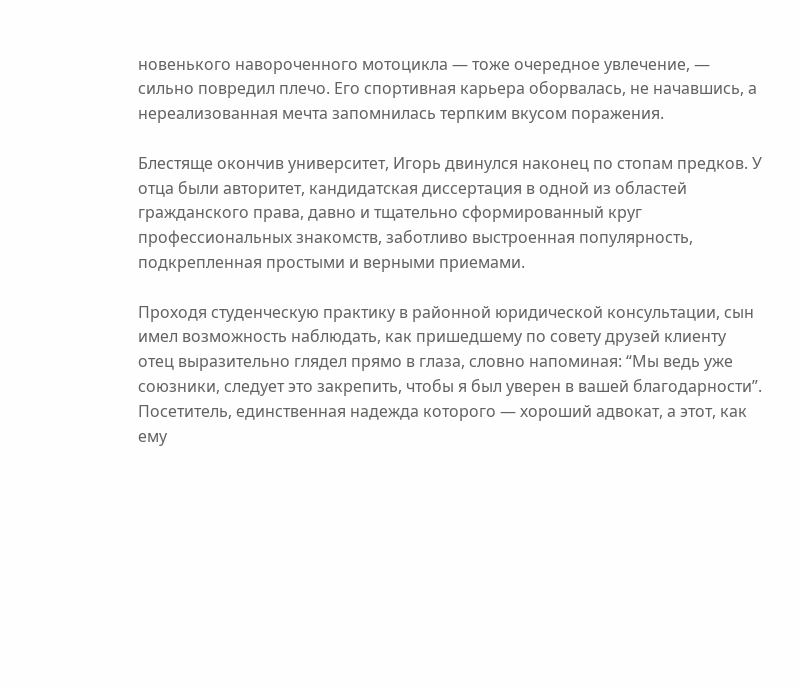новенького навороченного мотоцикла — тоже очередное увлечение, — сильно повредил плечо. Его спортивная карьера оборвалась, не начавшись, а нереализованная мечта запомнилась терпким вкусом поражения.

Блестяще окончив университет, Игорь двинулся наконец по стопам предков. У отца были авторитет, кандидатская диссертация в одной из областей гражданского права, давно и тщательно сформированный круг профессиональных знакомств, заботливо выстроенная популярность, подкрепленная простыми и верными приемами.

Проходя студенческую практику в районной юридической консультации, сын имел возможность наблюдать, как пришедшему по совету друзей клиенту отец выразительно глядел прямо в глаза, словно напоминая: “Мы ведь уже союзники, следует это закрепить, чтобы я был уверен в вашей благодарности”. Посетитель, единственная надежда которого — хороший адвокат, а этот, как ему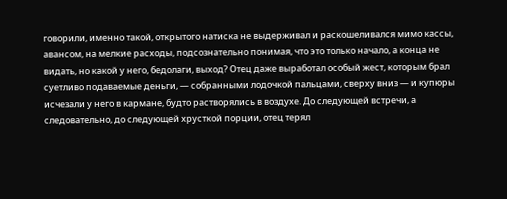говорили, именно такой, открытого натиска не выдерживал и раскошеливался мимо кассы, авансом, на мелкие расходы, подсознательно понимая, что это только начало, а конца не видать, но какой у него, бедолаги, выход? Отец даже выработал особый жест, которым брал суетливо подаваемые деньги, — собранными лодочкой пальцами, сверху вниз — и купюры исчезали у него в кармане, будто растворялись в воздухе. До следующей встречи, а следовательно, до следующей хрусткой порции, отец терял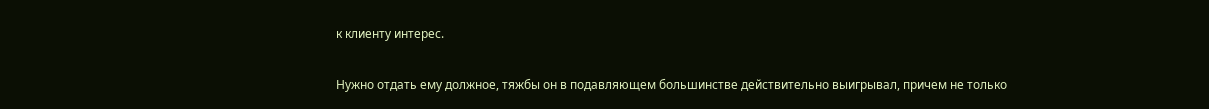к клиенту интерес.

Нужно отдать ему должное, тяжбы он в подавляющем большинстве действительно выигрывал, причем не только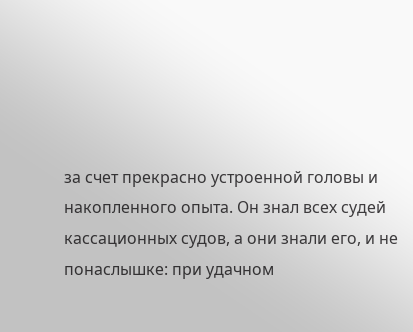за счет прекрасно устроенной головы и накопленного опыта. Он знал всех судей кассационных судов, а они знали его, и не понаслышке: при удачном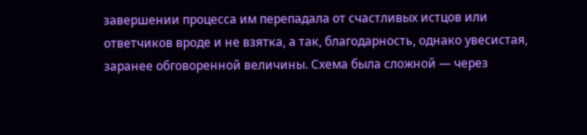завершении процесса им перепадала от счастливых истцов или ответчиков вроде и не взятка, а так, благодарность, однако увесистая, заранее обговоренной величины. Схема была сложной — через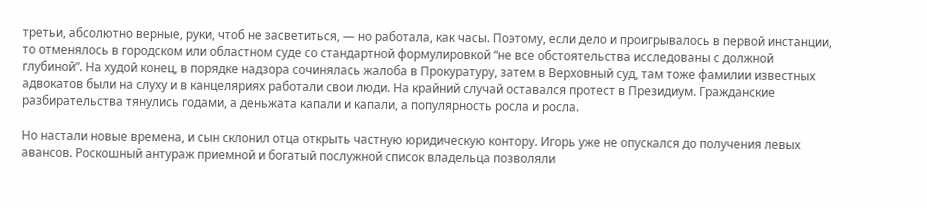третьи, абсолютно верные, руки, чтоб не засветиться, — но работала, как часы. Поэтому, если дело и проигрывалось в первой инстанции, то отменялось в городском или областном суде со стандартной формулировкой “не все обстоятельства исследованы с должной глубиной”. На худой конец, в порядке надзора сочинялась жалоба в Прокуратуру, затем в Верховный суд, там тоже фамилии известных адвокатов были на слуху и в канцеляриях работали свои люди. На крайний случай оставался протест в Президиум. Гражданские разбирательства тянулись годами, а деньжата капали и капали, а популярность росла и росла.

Но настали новые времена, и сын склонил отца открыть частную юридическую контору. Игорь уже не опускался до получения левых авансов. Роскошный антураж приемной и богатый послужной список владельца позволяли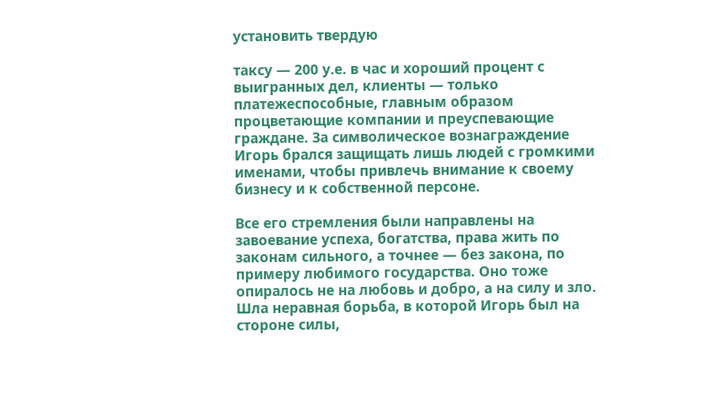установить твердую

таксу — 200 у.е. в час и хороший процент с выигранных дел, клиенты — только платежеспособные, главным образом процветающие компании и преуспевающие граждане. За символическое вознаграждение Игорь брался защищать лишь людей с громкими именами, чтобы привлечь внимание к своему бизнесу и к собственной персоне.

Все его стремления были направлены на завоевание успеха, богатства, права жить по законам сильного, а точнее — без закона, по примеру любимого государства. Оно тоже опиралось не на любовь и добро, а на силу и зло. Шла неравная борьба, в которой Игорь был на стороне силы,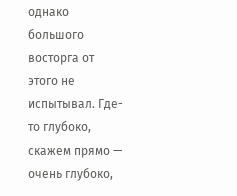однако большого восторга от этого не испытывал. Где-то глубоко, скажем прямо — очень глубоко,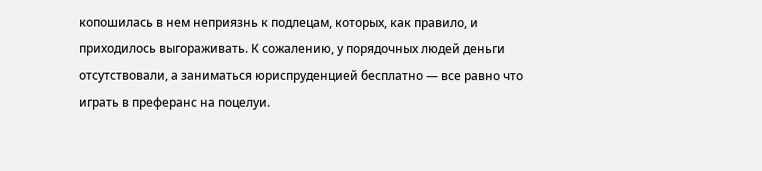копошилась в нем неприязнь к подлецам, которых, как правило, и приходилось выгораживать. К сожалению, у порядочных людей деньги отсутствовали, а заниматься юриспруденцией бесплатно — все равно что играть в преферанс на поцелуи.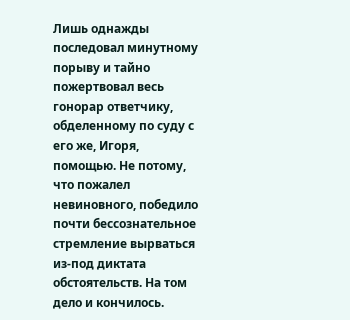Лишь однажды последовал минутному порыву и тайно пожертвовал весь гонорар ответчику, обделенному по суду с его же, Игоря, помощью. Не потому, что пожалел невиновного, победило почти бессознательное стремление вырваться из-под диктата обстоятельств. На том дело и кончилось.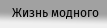Жизнь модного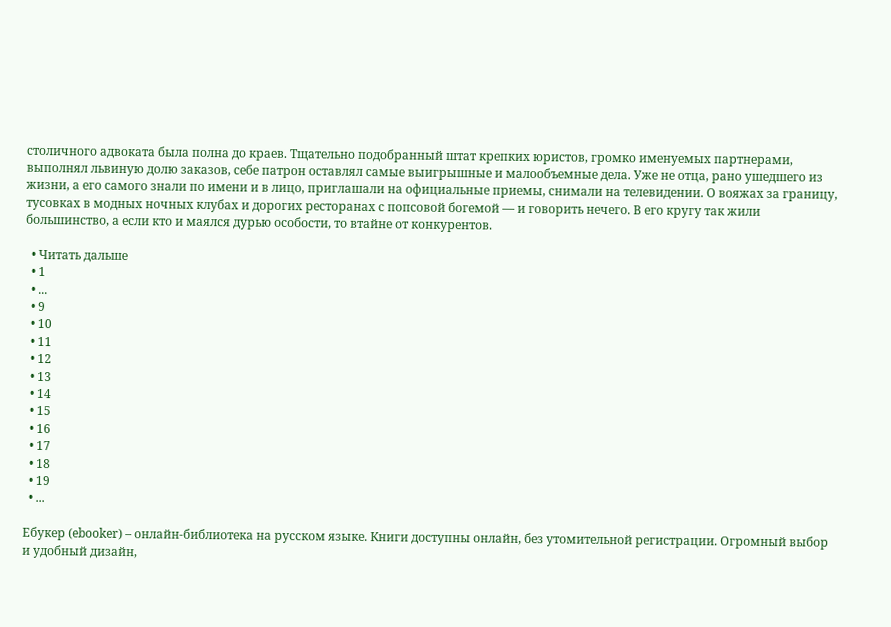столичного адвоката была полна до краев. Тщательно подобранный штат крепких юристов, громко именуемых партнерами, выполнял львиную долю заказов, себе патрон оставлял самые выигрышные и малообъемные дела. Уже не отца, рано ушедшего из жизни, а его самого знали по имени и в лицо, приглашали на официальные приемы, снимали на телевидении. О вояжах за границу, тусовках в модных ночных клубах и дорогих ресторанах с попсовой богемой — и говорить нечего. В его кругу так жили большинство, а если кто и маялся дурью особости, то втайне от конкурентов.

  • Читать дальше
  • 1
  • ...
  • 9
  • 10
  • 11
  • 12
  • 13
  • 14
  • 15
  • 16
  • 17
  • 18
  • 19
  • ...

Ебукер (ebooker) – онлайн-библиотека на русском языке. Книги доступны онлайн, без утомительной регистрации. Огромный выбор и удобный дизайн,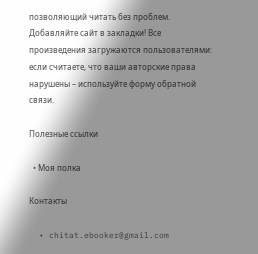позволяющий читать без проблем. Добавляйте сайт в закладки! Все произведения загружаются пользователями: если считаете, что ваши авторские права нарушены – используйте форму обратной связи.

Полезные ссылки

  • Моя полка

Контакты

  • chitat.ebooker@gmail.com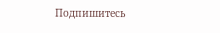Подпишитесь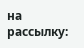на рассылку: